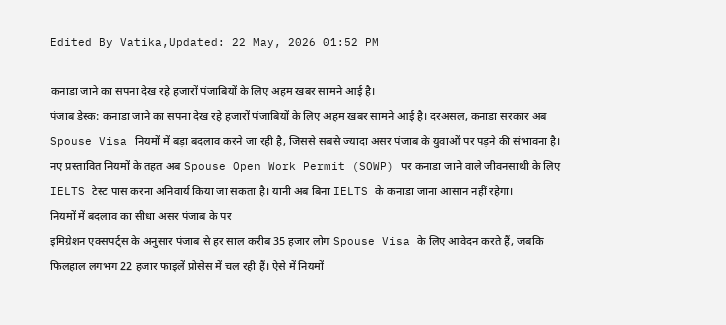Edited By Vatika,Updated: 22 May, 2026 01:52 PM

कनाडा जाने का सपना देख रहे हजारों पंजाबियों के लिए अहम खबर सामने आई है।
पंजाब डेस्क: कनाडा जाने का सपना देख रहे हजारों पंजाबियों के लिए अहम खबर सामने आई है। दरअसल, कनाडा सरकार अब Spouse Visa नियमों में बड़ा बदलाव करने जा रही है, जिससे सबसे ज्यादा असर पंजाब के युवाओं पर पड़ने की संभावना है। नए प्रस्तावित नियमों के तहत अब Spouse Open Work Permit (SOWP) पर कनाडा जाने वाले जीवनसाथी के लिए IELTS टेस्ट पास करना अनिवार्य किया जा सकता है। यानी अब बिना IELTS के कनाडा जाना आसान नहीं रहेगा।
नियमों में बदलाव का सीधा असर पंजाब के पर
इमिग्रेशन एक्सपर्ट्स के अनुसार पंजाब से हर साल करीब 35 हजार लोग Spouse Visa के लिए आवेदन करते हैं, जबकि फिलहाल लगभग 22 हजार फाइलें प्रोसेस में चल रही हैं। ऐसे में नियमों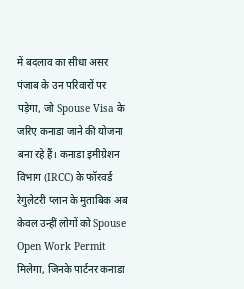में बदलाव का सीधा असर पंजाब के उन परिवारों पर पड़ेगा, जो Spouse Visa के जरिए कनाडा जाने की योजना बना रहे हैं। कनाडा इमीग्रेशन विभाग (IRCC) के फॉरवर्ड रेगुलेटरी प्लान के मुताबिक अब केवल उन्हीं लोगों को Spouse Open Work Permit मिलेगा, जिनके पार्टनर कनाडा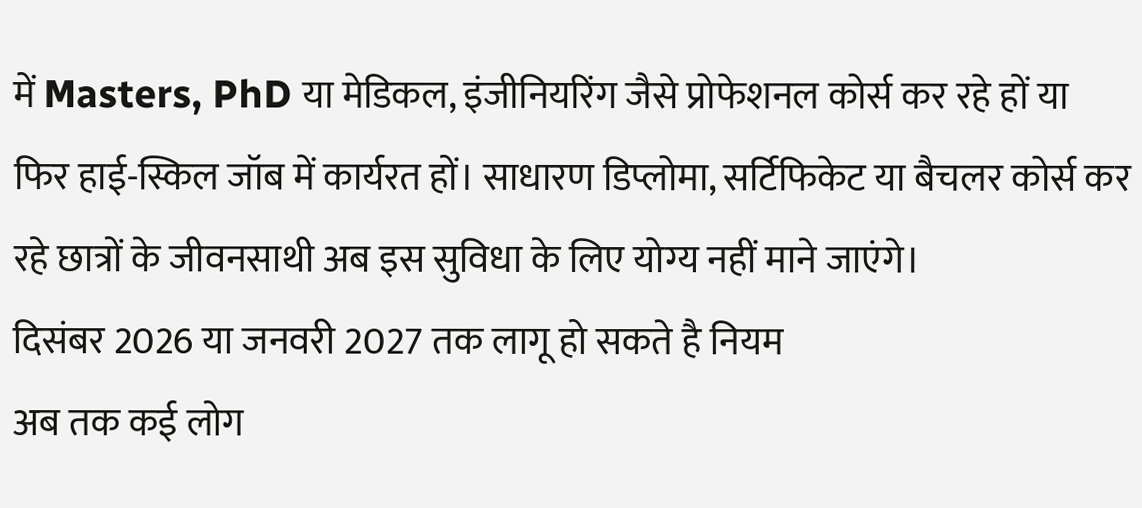में Masters, PhD या मेडिकल, इंजीनियरिंग जैसे प्रोफेशनल कोर्स कर रहे हों या फिर हाई-स्किल जॉब में कार्यरत हों। साधारण डिप्लोमा, सर्टिफिकेट या बैचलर कोर्स कर रहे छात्रों के जीवनसाथी अब इस सुविधा के लिए योग्य नहीं माने जाएंगे।
दिसंबर 2026 या जनवरी 2027 तक लागू हो सकते है नियम
अब तक कई लोग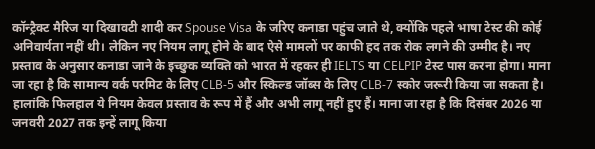कॉन्ट्रैक्ट मैरिज या दिखावटी शादी कर Spouse Visa के जरिए कनाडा पहुंच जाते थे, क्योंकि पहले भाषा टेस्ट की कोई अनिवार्यता नहीं थी। लेकिन नए नियम लागू होने के बाद ऐसे मामलों पर काफी हद तक रोक लगने की उम्मीद है। नए प्रस्ताव के अनुसार कनाडा जाने के इच्छुक व्यक्ति को भारत में रहकर ही IELTS या CELPIP टेस्ट पास करना होगा। माना जा रहा है कि सामान्य वर्क परमिट के लिए CLB-5 और स्किल्ड जॉब्स के लिए CLB-7 स्कोर जरूरी किया जा सकता है। हालांकि फिलहाल ये नियम केवल प्रस्ताव के रूप में हैं और अभी लागू नहीं हुए हैं। माना जा रहा है कि दिसंबर 2026 या जनवरी 2027 तक इन्हें लागू किया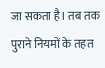जा सकता है। तब तक पुराने नियमों के तहत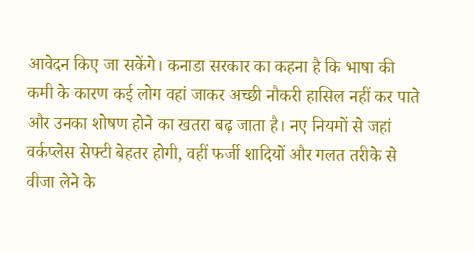आवेदन किए जा सकेंगे। कनाडा सरकार का कहना है कि भाषा की कमी के कारण कई लोग वहां जाकर अच्छी नौकरी हासिल नहीं कर पाते और उनका शोषण होने का खतरा बढ़ जाता है। नए नियमों से जहां वर्कप्लेस सेफ्टी बेहतर होगी, वहीं फर्जी शादियों और गलत तरीके से वीजा लेने के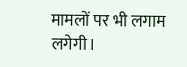मामलों पर भी लगाम लगेगी।